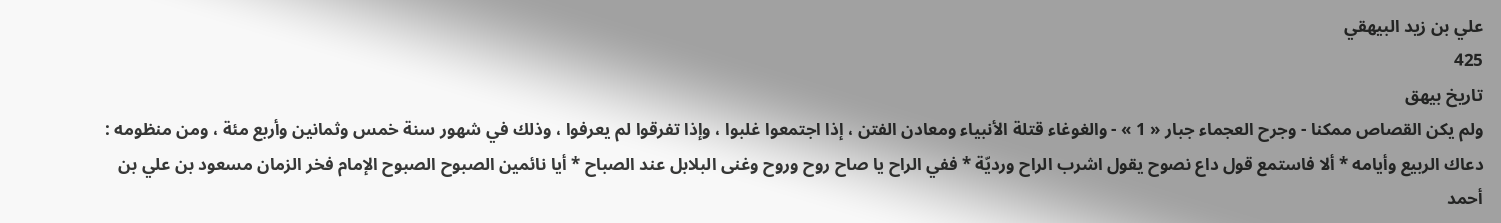علي بن زيد البيهقي
425
تاريخ بيهق
ولم يكن القصاص ممكنا - وجرح العجماء جبار « 1 » - والغوغاء قتلة الأنبياء ومعادن الفتن ، إذا اجتمعوا غلبوا ، وإذا تفرقوا لم يعرفوا ، وذلك في شهور سنة خمس وثمانين وأربع مئة ، ومن منظومه : دعاك الربيع وأيامه * ألا فاستمع قول داع نصوح يقول اشرب الراح ورديّة * ففي الراح يا صاح روح وروح وغنى البلابل عند الصباح * أيا نائمين الصبوح الصبوح الإمام فخر الزمان مسعود بن علي بن أحمد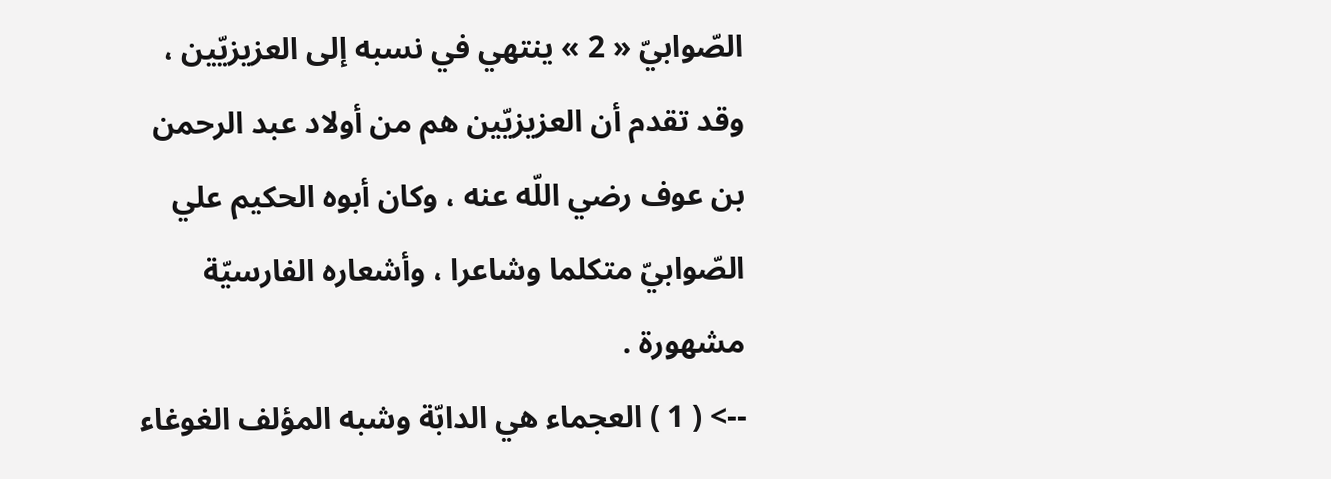الصّوابيّ « 2 » ينتهي في نسبه إلى العزيزيّين ، وقد تقدم أن العزيزيّين هم من أولاد عبد الرحمن بن عوف رضي اللّه عنه ، وكان أبوه الحكيم علي الصّوابيّ متكلما وشاعرا ، وأشعاره الفارسيّة مشهورة .
--> ( 1 ) العجماء هي الدابّة وشبه المؤلف الغوغاء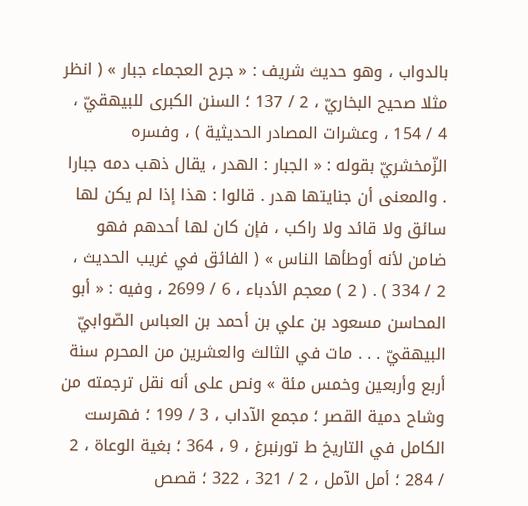بالدواب ، وهو حديث شريف : « جرح العجماء جبار » ( انظر مثلا صحيح البخاريّ ، 2 / 137 ؛ السنن الكبرى للبيهقيّ ، 4 / 154 ، وعشرات المصادر الحديثية ) ، وفسره الزّمخشريّ بقوله : « الجبار : الهدر ، يقال ذهب دمه جبارا . والمعنى أن جنايتها هدر . قالوا : هذا إذا لم يكن لها سائق ولا قائد ولا راكب ، فإن كان لها أحدهم فهو ضامن لأنه أوطأها الناس » ( الفائق في غريب الحديث ، 2 / 334 ) . ( 2 ) معجم الأدباء ، 6 / 2699 ، وفيه : « أبو المحاسن مسعود بن علي بن أحمد بن العباس الصّوابيّ البيهقيّ . . . مات في الثالث والعشرين من المحرم سنة أربع وأربعين وخمس مئة » ونص على أنه نقل ترجمته من وشاح دمية القصر ؛ مجمع الآداب ، 3 / 199 ؛ فهرست الكامل في التاريخ ط تورنبرغ ، 9 ، 364 ؛ بغية الوعاة ، 2 / 284 ؛ أمل الآمل ، 2 / 321 ، 322 ؛ قصص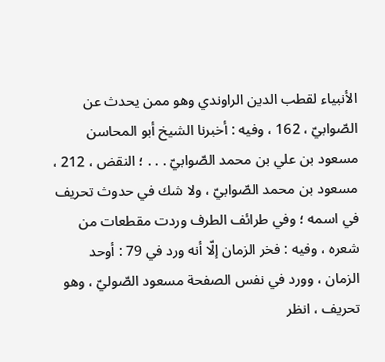الأنبياء لقطب الدين الراوندي وهو ممن يحدث عن الصّوابيّ ، 162 ، وفيه : أخبرنا الشيخ أبو المحاسن مسعود بن علي بن محمد الصّوابيّ . . . ؛ النقض ، 212 ، مسعود بن محمد الصّوابيّ ، ولا شك في حدوث تحريف في اسمه ؛ وفي طرائف الطرف وردت مقطعات من شعره ، وفيه : فخر الزمان إلّا أنه ورد في 79 : أوحد الزمان ، وورد في نفس الصفحة مسعود الصّوليّ ، وهو تحريف ، انظر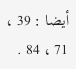أيضا : 39 ، 71 ، 84 .